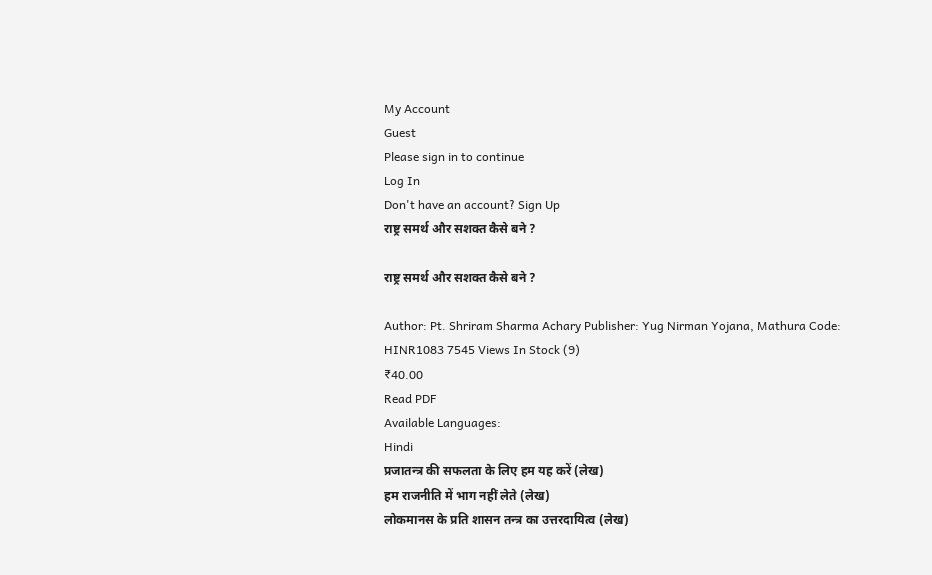My Account
Guest
Please sign in to continue
Log In
Don't have an account? Sign Up
राष्ट्र समर्थ और सशक्त कैसे बने ?

राष्ट्र समर्थ और सशक्त कैसे बने ?

Author: Pt. Shriram Sharma Achary Publisher: Yug Nirman Yojana, Mathura Code: HINR1083 7545 Views In Stock (9)
₹40.00
Read PDF
Available Languages:
Hindi
प्रजातन्त्र की सफलता के लिए हम यह करें (लेख)
हम राजनीति में भाग नहीं लेते (लेख)
लोकमानस के प्रति शासन तन्त्र का उत्तरदायित्व (लेख)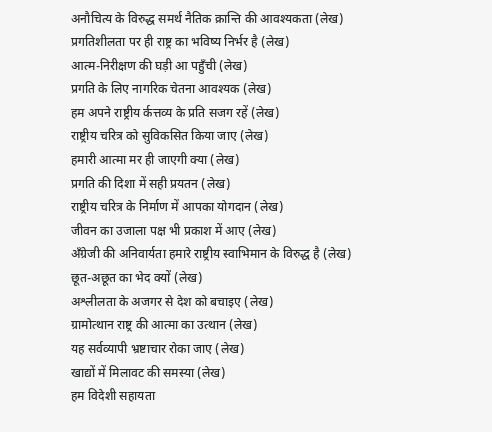अनौचित्य के विरुद्ध समर्थ नैतिक क्रान्ति की आवश्यकता (लेख)
प्रगतिशीलता पर ही राष्ट्र का भविष्य निर्भर है (लेख)
आत्म-निरीक्षण की घड़ी आ पहुँची (लेख)
प्रगति के लिए नागरिक चेतना आवश्यक (लेख)
हम अपने राष्ट्रीय र्कत्तव्य के प्रति सजग रहें (लेख)
राष्ट्रीय चरित्र को सुविकसित किया जाए (लेख)
हमारी आत्मा मर ही जाएगी क्या (लेख)
प्रगति की दिशा में सही प्रयतन (लेख)
राष्ट्रीय चरित्र के निर्माण में आपका योगदान (लेख)
जीवन का उजाला पक्ष भी प्रकाश में आए (लेख)
अँग्रेजी की अनिवार्यता हमारे राष्ट्रीय स्वाभिमान के विरुद्ध है (लेख)
छूत-अछूत का भेद क्यों (लेख)
अश्लीलता के अजगर से देश को बचाइए (लेख)
ग्रामोत्थान राष्ट्र की आत्मा का उत्थान (लेख)
यह सर्वव्यापी भ्रष्टाचार रोका जाए (लेख)
खाद्यों में मिलावट की समस्या (लेख)
हम विदेशी सहायता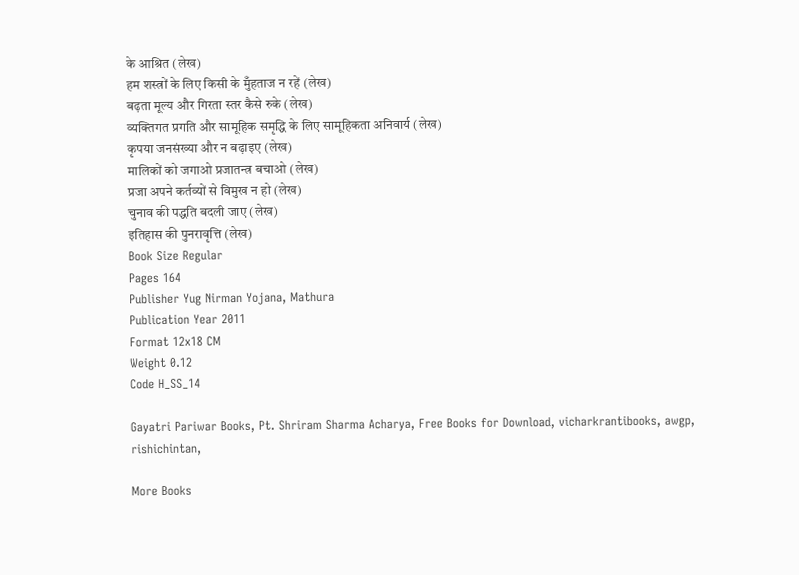के आश्रित (लेख)
हम शस्त्रों के लिए किसी के मुँहताज न रहें (लेख)
बढ़ता मूल्य और गिरता स्तर कैसे रुके (लेख)
व्यक्तिगत प्रगति और सामूहिक समृद्धि के लिए सामूहिकता अनिवार्य (लेख)
कृपया जनसंख्या और न बढ़ाइए (लेख)
मालिकों को जगाओ प्रजातन्त्र बचाओ (लेख)
प्रजा अपने कर्तव्यों से विमुख न हो (लेख)
चुनाव की पद्धति बदली जाए (लेख)
इतिहास की पुनरावृत्ति (लेख)
Book Size Regular
Pages 164
Publisher Yug Nirman Yojana, Mathura
Publication Year 2011
Format 12x18 CM
Weight 0.12
Code H_SS_14

Gayatri Pariwar Books, Pt. Shriram Sharma Acharya, Free Books for Download, vicharkrantibooks, awgp, rishichintan,

More Books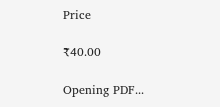Price

₹40.00

Opening PDF...